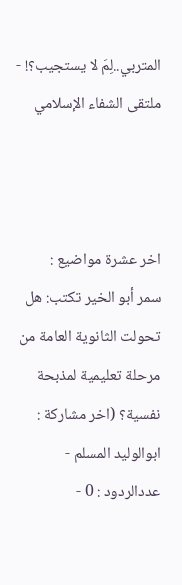المتربي..لِمَ لا يستجيب؟! - ملتقى الشفاء الإسلامي



اخر عشرة مواضيع :         سمر أبو الخير تكتب: هل تحولت الثانوية العامة من مرحلة تعليمية لمذبحة نفسية؟ (اخر مشاركة : ابوالوليد المسلم - عددالردود : 0 -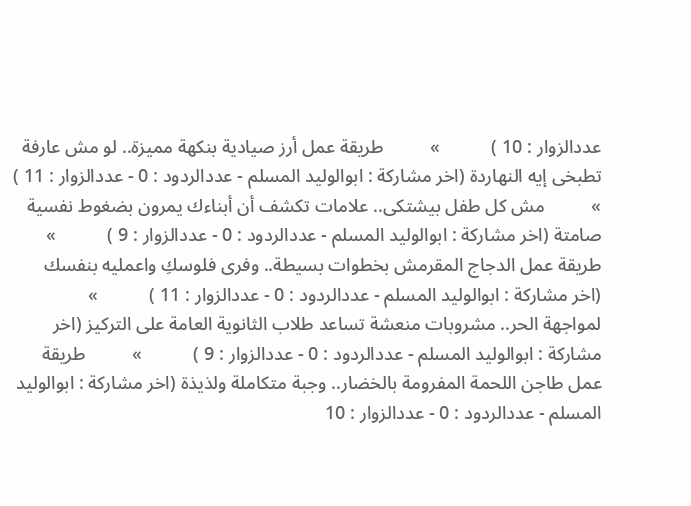عددالزوار : 10 )           »          طريقة عمل أرز صيادية بنكهة مميزة.. لو مش عارفة تطبخى إيه النهاردة (اخر مشاركة : ابوالوليد المسلم - عددالردود : 0 - عددالزوار : 11 )           »          مش كل طفل بيشتكى.. علامات تكشف أن أبناءك يمرون بضغوط نفسية صامتة (اخر مشاركة : ابوالوليد المسلم - عددالردود : 0 - عددالزوار : 9 )           »          طريقة عمل الدجاج المقرمش بخطوات بسيطة.. وفرى فلوسكِ واعمليه بنفسك (اخر مشاركة : ابوالوليد المسلم - عددالردود : 0 - عددالزوار : 11 )           »          لمواجهة الحر.. مشروبات منعشة تساعد طلاب الثانوية العامة على التركيز (اخر مشاركة : ابوالوليد المسلم - عددالردود : 0 - عددالزوار : 9 )           »          طريقة عمل طاجن اللحمة المفرومة بالخضار.. وجبة متكاملة ولذيذة (اخر مشاركة : ابوالوليد المسلم - عددالردود : 0 - عددالزوار : 10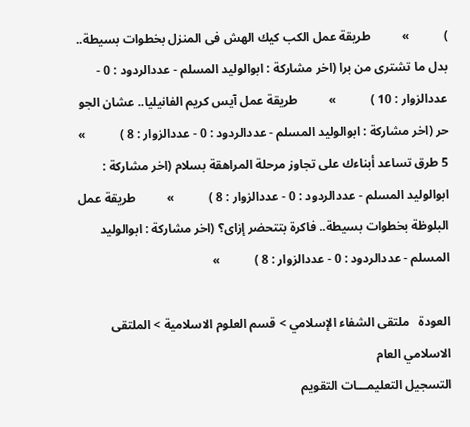)           »          طريقة عمل الكب كيك الهش فى المنزل بخطوات بسيطة.. بدل ما تشترى من برا (اخر مشاركة : ابوالوليد المسلم - عددالردود : 0 - عددالزوار : 10 )           »          طريقة عمل آيس كريم الفانيليا.. عشان الجو حر (اخر مشاركة : ابوالوليد المسلم - عددالردود : 0 - عددالزوار : 8 )           »          5 طرق تساعد أبناءك على تجاوز مرحلة المراهقة بسلام (اخر مشاركة : ابوالوليد المسلم - عددالردود : 0 - عددالزوار : 8 )           »          طريقة عمل البلوظة بخطوات بسيطة.. فاكرة بتتحضر إزاى؟ (اخر مشاركة : ابوالوليد المسلم - عددالردود : 0 - عددالزوار : 8 )           »

العودة   ملتقى الشفاء الإسلامي > قسم العلوم الاسلامية > الملتقى الاسلامي العام
التسجيل التعليمـــات التقويم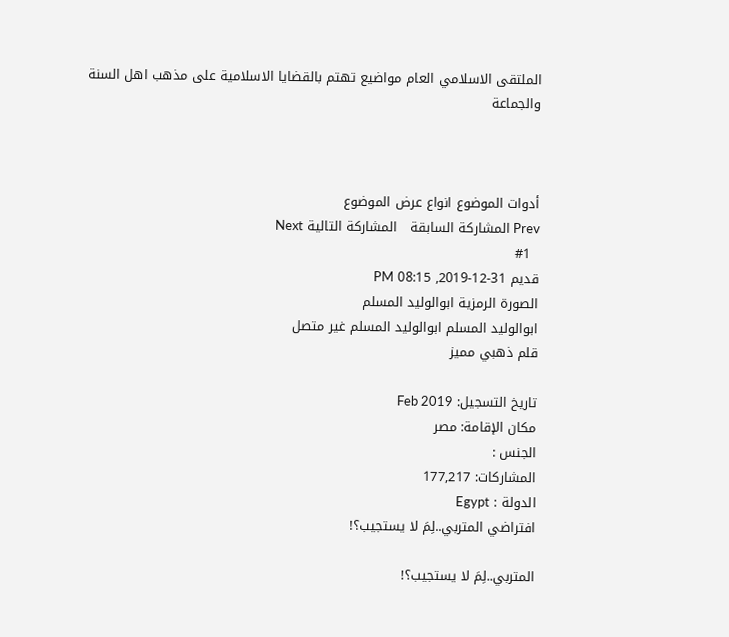الملتقى الاسلامي العام مواضيع تهتم بالقضايا الاسلامية على مذهب اهل السنة والجماعة



أدوات الموضوع انواع عرض الموضوع
Prev المشاركة السابقة   المشاركة التالية Next
  #1
قديم 31-12-2019, 08:15 PM
الصورة الرمزية ابوالوليد المسلم
ابوالوليد المسلم ابوالوليد المسلم غير متصل
قلم ذهبي مميز

تاريخ التسجيل: Feb 2019
مكان الإقامة: مصر
الجنس :
المشاركات: 177,217
الدولة : Egypt
افتراضي المتربي..لِمَ لا يستجيب؟!

المتربي..لِمَ لا يستجيب؟!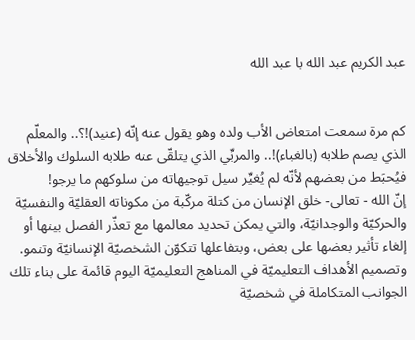عبد الكريم عبد الله با عبد الله


كم مرة سمعت امتعاض الأب ولده وهو يقول عنه إنّه (عنيد)!؟.. والمعلّم الذي يصم طلابه (بالغباء)!.. والمربِّي الذي يتلقّى عنه طلابه السلوك والأخلاق فيُحبَط من بعضهم لأنّه لم يُغيِّر سيل توجيهاته من سلوكهم ما يرجو!
إنّ الله - تعالى- خلق الإنسان من كتلة مركّبة من مكوناته العقليّة والنفسيّة والحركيّة والوجدانيّة، والتي يمكن تحديد معالمها مع تعذّر الفصل بينها أو إلغاء تأثير بعضها على بعض، وبتفاعلها تتكوّن الشخصيّة الإنسانيّة وتنمو.
وتصميم الأهداف التعليميّة في المناهج التعليميّة اليوم قائمة على بناء تلك الجوانب المتكاملة في شخصيّة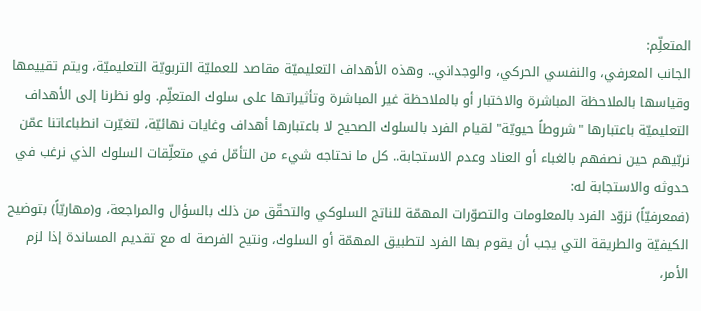المتعلِّم:
الجانب المعرفي، والنفسي الحركي، والوجداني.. وهذه الأهداف التعليميّة مقاصد للعمليّة التربويّة التعليميّة، ويتم تقييمها وقياسها بالملاحظة المباشرة والاختبار أو بالملاحظة غير المباشرة وتأثيراتها على سلوك المتعلِّم. ولو نظرنا إلى الأهداف التعليميّة باعتبارها "شروطاً حيويّة" لقيام الفرد بالسلوك الصحيح لا باعتبارها أهداف وغايات نهائيّة، لتغيّرت انطباعاتنا عمّن نربّيهم حين نصفهم بالغباء أو العناد وعدم الاستجابة.. كل ما نحتاجه شيء من التأمّل في متعلِّقات السلوك الذي نرغب في حدوثه والاستجابة له:
(فمعرفيّاً) نزوّد الفرد بالمعلومات والتصوّرات المهمّة للناتج السلوكي والتحقّق من ذلك بالسؤال والمراجعة، و(مهاريّاً) بتوضيح الكيفيّة والطريقة التي يجب أن يقوم بها الفرد لتطبيق المهمّة أو السلوك، ونتيح الفرصة له مع تقديم المساندة إذا لزم الأمر،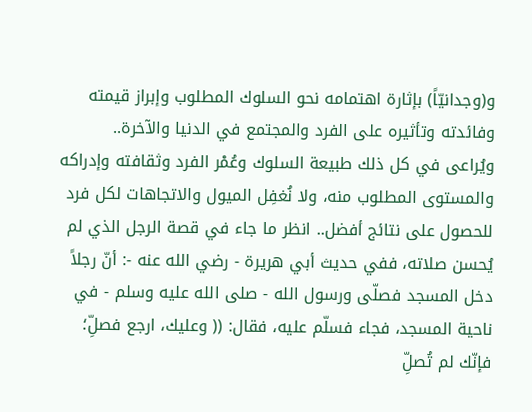و(وجدانيّاً) بإثارة اهتمامه نحو السلوك المطلوب وإبراز قيمته وفائدته وتأثيره على الفرد والمجتمع في الدنيا والآخرة..
ويُراعى في كل ذلك طبيعة السلوك وعُمْر الفرد وثقافته وإدراكه والمستوى المطلوب منه، ولا نُغفِل الميول والاتجاهات لكل فرد للحصول على نتائج أفضل.. انظر ما جاء في قصة الرجل الذي لم يُحسن صلاته، ففي حديث أبي هريرة - رضي الله عنه -: أنّ رجلاً دخل المسجد فصلّى ورسول الله - صلى الله عليه وسلم - في ناحية المسجد، فجاء فسلّم عليه، فقال: (( وعليك، ارجع فصلِّ؛ فإنّك لم تُصلِّ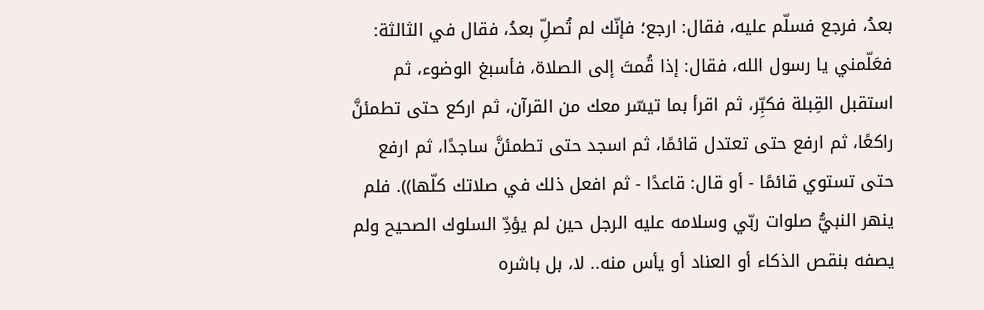بعدُ، فرجع فسلّم عليه، فقال: ارجع؛ فإنّك لم تُصلِّ بعدُ، فقال في الثالثة: فعَلّمني يا رسول الله، فقال: إذا قُمتَ إلى الصلاة، فأسبغ الوضوء، ثم استقبل القِبلة فكبِّر، ثم اقرأ بما تيسّر معك من القرآن، ثم اركع حتى تطمئنَّ راكعًا، ثم ارفع حتى تعتدل قائمًا، ثم اسجد حتى تطمئنَّ ساجدًا، ثم ارفع حتى تستوي قائمًا - أو قال: قاعدًا - ثم افعل ذلك في صلاتك كلّها)). فلم ينهر النبيُّ صلوات ربّي وسلامه عليه الرجل حين لم يؤدِّ السلوك الصحيح ولم يصفه بنقص الذكاء أو العناد أو يأس منه.. لا، بل باشره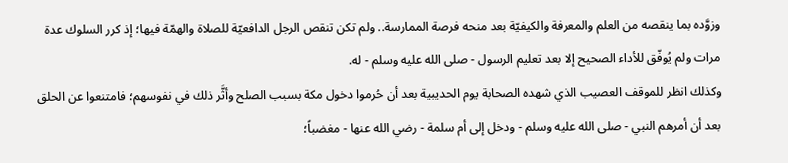وزوَّده بما ينقصه من العلم والمعرفة والكيفيّة بعد منحه فرصة الممارسة.. ولم تكن تنقص الرجل الدافعيّة للصلاة والهمّة فيها؛ إذ كرر السلوك عدة مرات ولم يُوفّق للأداء الصحيح إلا بعد تعليم الرسول - صلى الله عليه وسلم - له.
وكذلك انظر للموقف العصيب الذي شهده الصحابة يوم الحديبية بعد أن حُرموا دخول مكة بسبب الصلح وأثَّر ذلك في نفوسهم؛ فامتنعوا عن الحلق بعد أن أمرهم النبي - صلى الله عليه وسلم - ودخل إلى أم سلمة - رضي الله عنها - مغضباً؛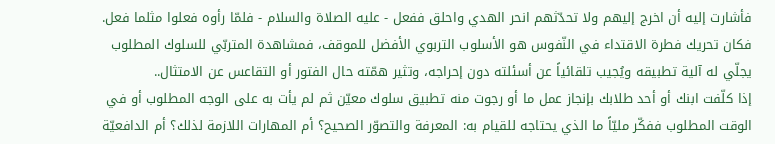فأشارت إليه أن اخرج إليهم ولا تحدّثهم انحر الهدي واحلق ففعل - عليه الصلاة والسلام - فلمّا رأوه فعلوا مثلما فعل. فكان تحريك فطرة الاقتداء في النّفوس هو الأسلوب التربوي الأفضل للموقف، فمشاهدة المتربّي للسلوك المطلوب يجلّي له آلية تطبيقه ويُجيب تلقائياً عن أسئلته دون إحراجه، وتثير همّته حال الفتور أو التقاعس عن الامتثال..
إذا كلّفت ابنك أو أحد طلابك بإنجاز عمل ما أو رجوت منه تطبيق سلوك معيّن ثم لم يأت به على الوجه المطلوب أو في الوقت المطلوب ففكّر مليّاً ما الذي يحتاجه للقيام به: المعرفة والتصوّر الصحيح؟ أم المهارات اللازمة لذلك؟ أم الدافعيّة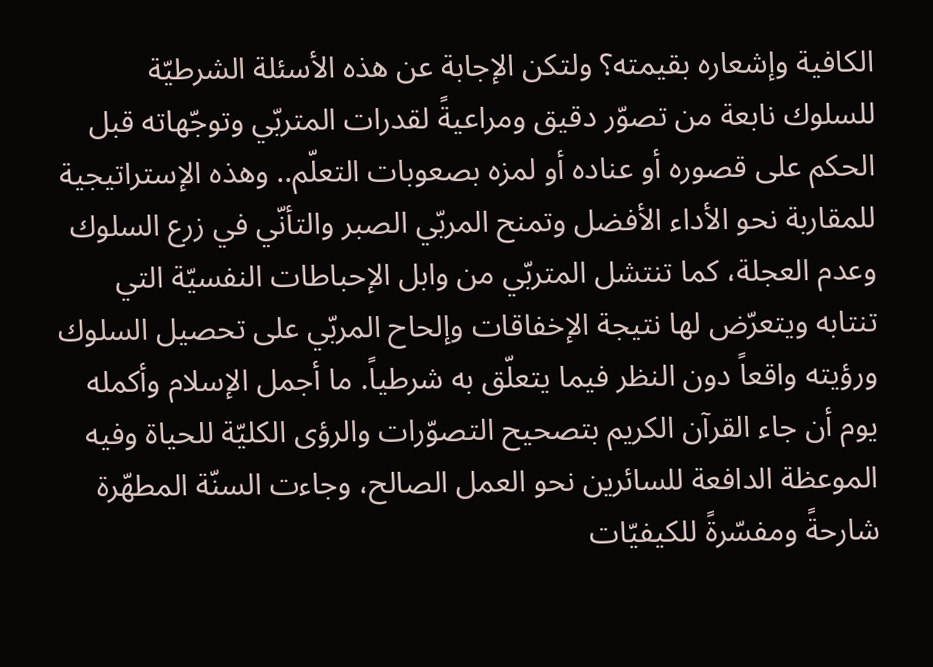الكافية وإشعاره بقيمته؟ ولتكن الإجابة عن هذه الأسئلة الشرطيّة للسلوك نابعة من تصوّر دقيق ومراعيةً لقدرات المتربّي وتوجّهاته قبل الحكم على قصوره أو عناده أو لمزه بصعوبات التعلّم.. وهذه الإستراتيجية للمقاربة نحو الأداء الأفضل وتمنح المربّي الصبر والتأنّي في زرع السلوك وعدم العجلة، كما تنتشل المتربّي من وابل الإحباطات النفسيّة التي تنتابه ويتعرّض لها نتيجة الإخفاقات وإلحاح المربّي على تحصيل السلوك ورؤيته واقعاً دون النظر فيما يتعلّق به شرطياً. ما أجمل الإسلام وأكمله يوم أن جاء القرآن الكريم بتصحيح التصوّرات والرؤى الكليّة للحياة وفيه الموعظة الدافعة للسائرين نحو العمل الصالح، وجاءت السنّة المطهّرة شارحةً ومفسّرةً للكيفيّات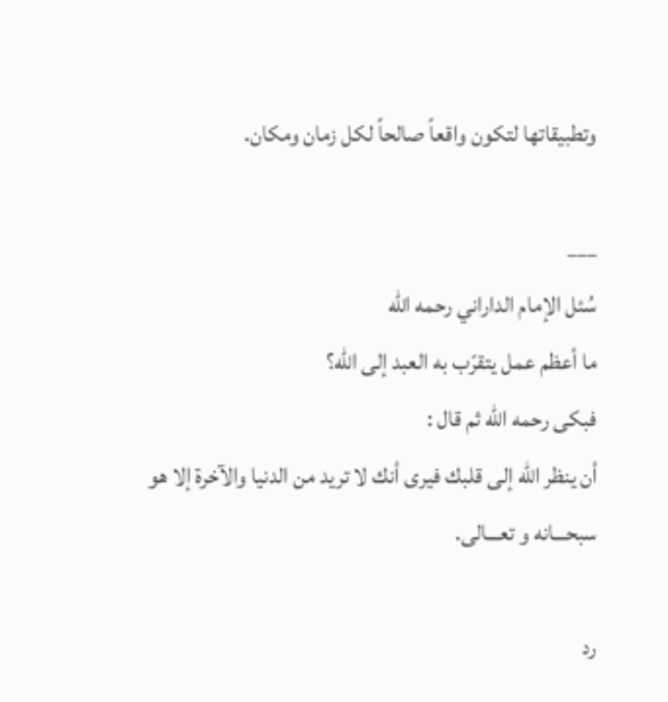وتطبيقاتها لتكون واقعاً صالحاً لكل زمان ومكان.

___
سُئل الإمام الداراني رحمه الله
ما أعظم عمل يتقرّب به العبد إلى الله؟
فبكى رحمه الله ثم قال :
أن ينظر الله إلى قلبك فيرى أنك لا تريد من الدنيا والآخرة إلا هو
سبحـــانه و تعـــالى.

رد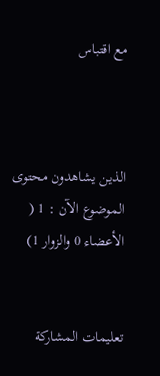مع اقتباس



الذين يشاهدون محتوى الموضوع الآن : 1 ( الأعضاء 0 والزوار 1)


تعليمات المشاركة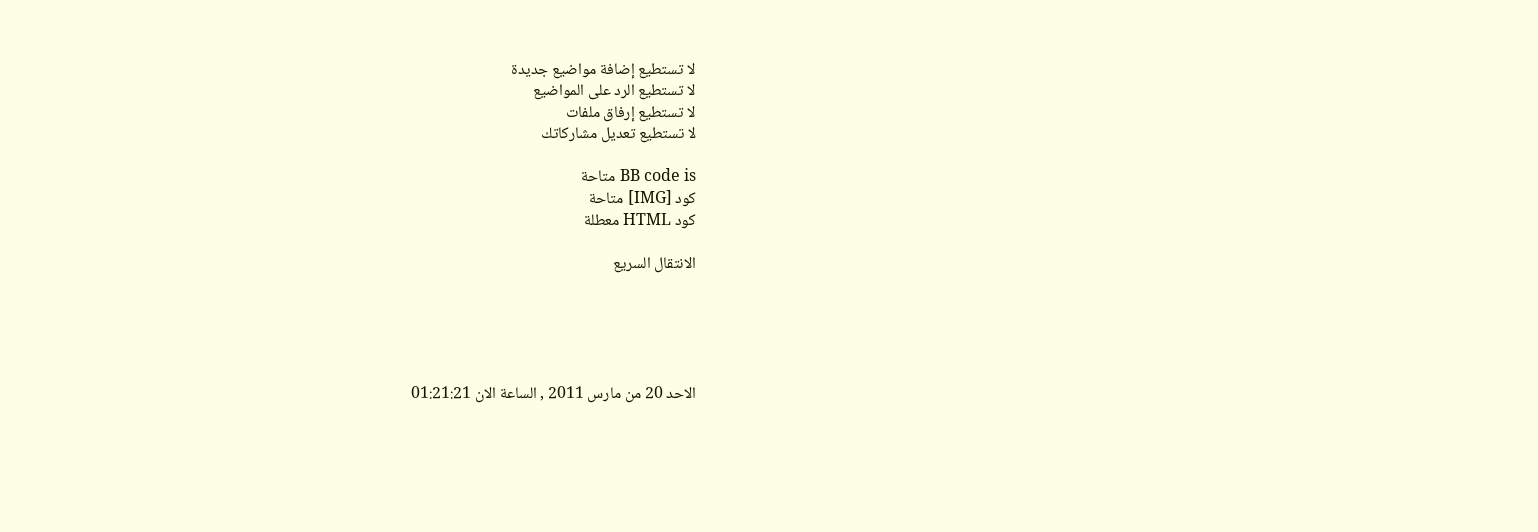لا تستطيع إضافة مواضيع جديدة
لا تستطيع الرد على المواضيع
لا تستطيع إرفاق ملفات
لا تستطيع تعديل مشاركاتك

BB code is متاحة
كود [IMG] متاحة
كود HTML معطلة

الانتقال السريع





الاحد 20 من مارس 2011 , الساعة الان 01:21:21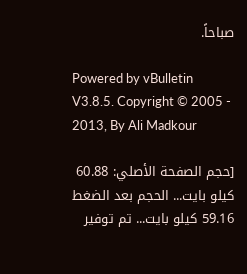صباحاً.

Powered by vBulletin V3.8.5. Copyright © 2005 - 2013, By Ali Madkour

[حجم الصفحة الأصلي: 60.88 كيلو بايت... الحجم بعد الضغط 59.16 كيلو بايت... تم توفير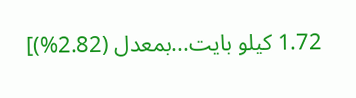1.72 كيلو بايت...بمعدل (2.82%)]